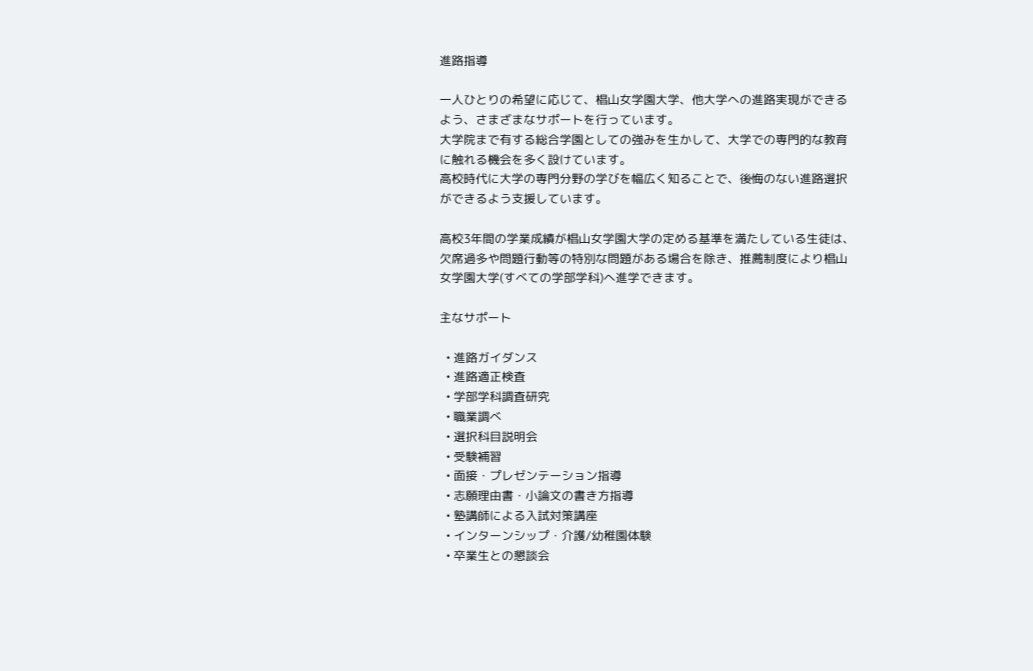進路指導

一人ひとりの希望に応じて、椙山女学園大学、他大学への進路実現ができるよう、さまざまなサポートを行っています。
大学院まで有する総合学園としての強みを生かして、大学での専門的な教育に触れる機会を多く設けています。
高校時代に大学の専門分野の学びを幅広く知ることで、後悔のない進路選択ができるよう支援しています。

高校3年間の学業成績が椙山女学園大学の定める基準を満たしている生徒は、欠席過多や問題行動等の特別な問題がある場合を除き、推薦制度により椙山女学園大学(すべての学部学科)へ進学できます。

主なサポート

  • 進路ガイダンス
  • 進路適正検査
  • 学部学科調査研究
  • 職業調べ
  • 選択科目説明会
  • 受験補習
  • 面接・プレゼンテーション指導
  • 志願理由書・小論文の書き方指導
  • 塾講師による入試対策講座
  • インターンシップ・介護/幼稚園体験
  • 卒業生との懇談会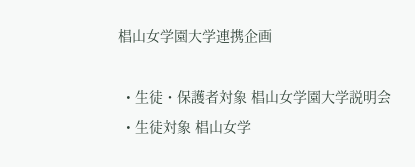椙山女学園大学連携企画

  • 生徒・保護者対象 椙山女学園大学説明会
  • 生徒対象 椙山女学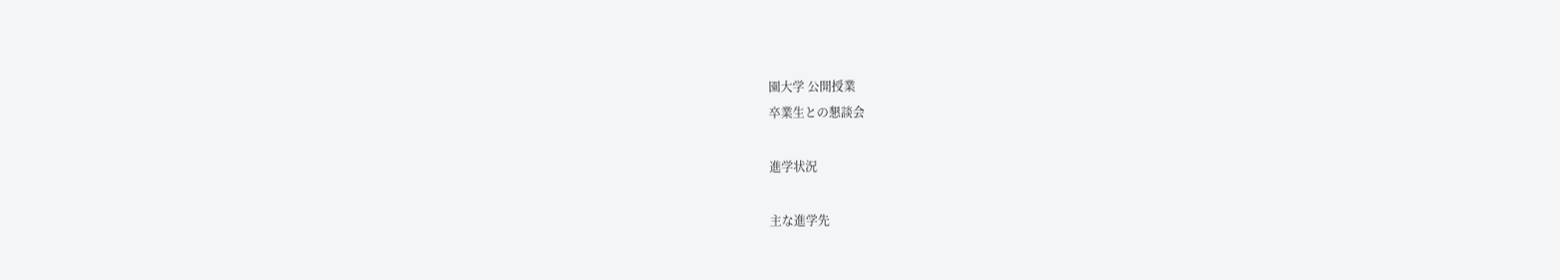園大学 公開授業
卒業生との懇談会

進学状況

主な進学先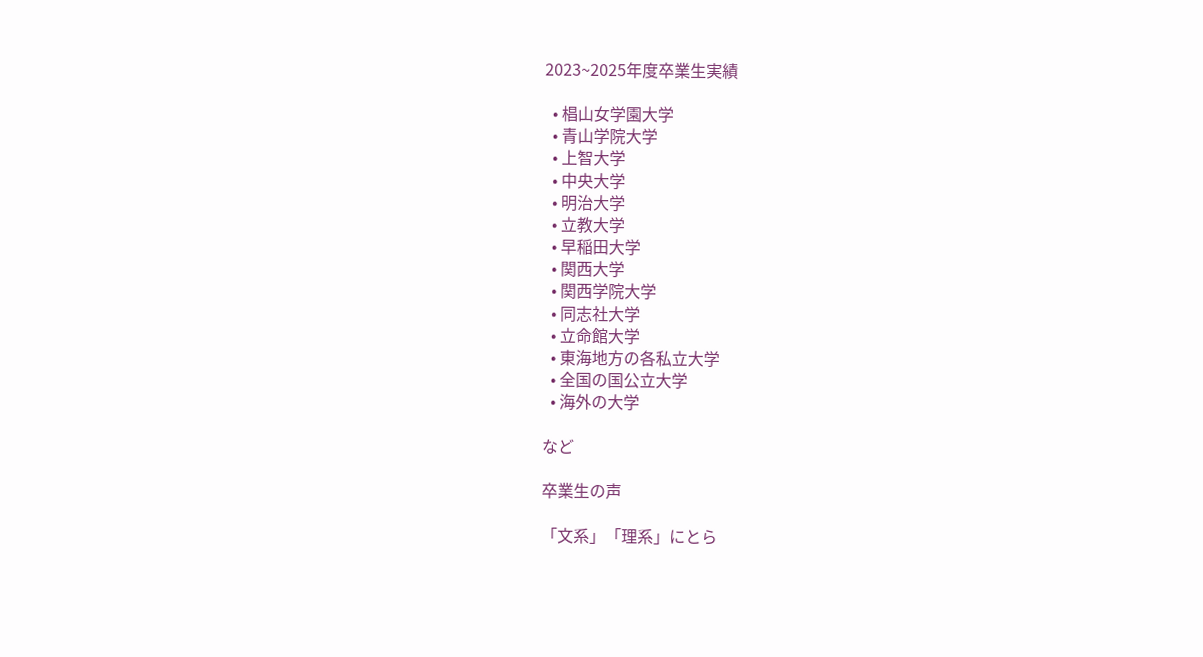2023~2025年度卒業生実績

  • 椙山女学園大学
  • 青山学院大学
  • 上智大学
  • 中央大学
  • 明治大学
  • 立教大学
  • 早稲田大学
  • 関西大学
  • 関西学院大学
  • 同志社大学
  • 立命館大学
  • 東海地方の各私立大学
  • 全国の国公立大学
  • 海外の大学

など

卒業生の声

「文系」「理系」にとら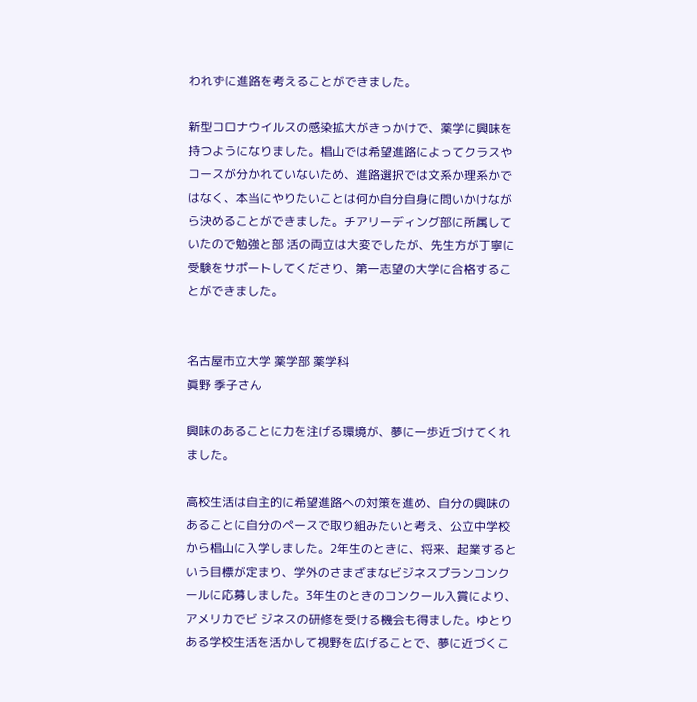われずに進路を考えることができました。

新型コロナウイルスの感染拡大がきっかけで、薬学に興味を持つようになりました。椙山では希望進路によってクラスやコースが分かれていないため、進路選択では文系か理系かではなく、本当にやりたいことは何か自分自身に問いかけながら決めることができました。チアリーディング部に所属していたので勉強と部 活の両立は大変でしたが、先生方が丁寧に受験をサポートしてくださり、第一志望の大学に合格することができました。


名古屋市立大学 薬学部 薬学科
眞野 季子さん

興味のあることに力を注げる環境が、夢に一歩近づけてくれました。

高校生活は自主的に希望進路への対策を進め、自分の興味のあることに自分のペースで取り組みたいと考え、公立中学校から椙山に入学しました。2年生のときに、将来、起業するという目標が定まり、学外のさまざまなビジネスプランコンクールに応募しました。3年生のときのコンクール入賞により、アメリカでビ ジネスの研修を受ける機会も得ました。ゆとりある学校生活を活かして視野を広げることで、夢に近づくこ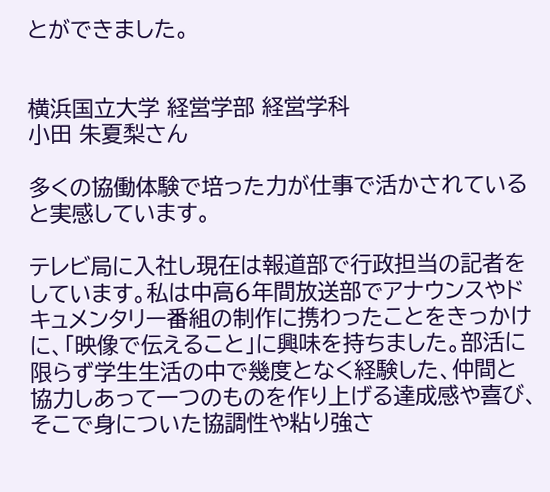とができました。


横浜国立大学 経営学部 経営学科
小田 朱夏梨さん

多くの協働体験で培った力が仕事で活かされていると実感しています。

テレビ局に入社し現在は報道部で行政担当の記者をしています。私は中高6年間放送部でアナウンスやドキュメンタリー番組の制作に携わったことをきっかけに、「映像で伝えること」に興味を持ちました。部活に限らず学生生活の中で幾度となく経験した、仲間と協力しあって一つのものを作り上げる達成感や喜び、そこで身についた協調性や粘り強さ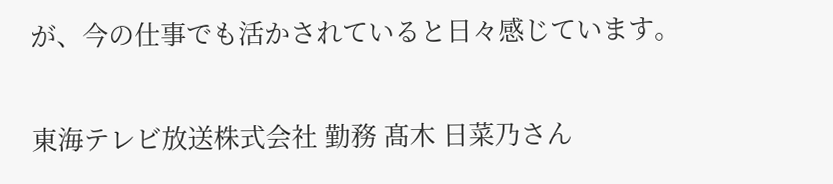が、今の仕事でも活かされていると日々感じています。


東海テレビ放送株式会社 勤務 髙木 日菜乃さん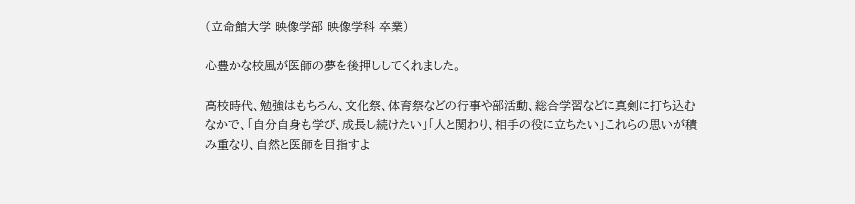(立命館大学 映像学部 映像学科 卒業)

心豊かな校風が医師の夢を後押ししてくれました。

高校時代、勉強はもちろん、文化祭、体育祭などの行事や部活動、総合学習などに真剣に打ち込むなかで、「自分自身も学び、成長し続けたい」「人と関わり、相手の役に立ちたい」これらの思いが積み重なり、自然と医師を目指すよ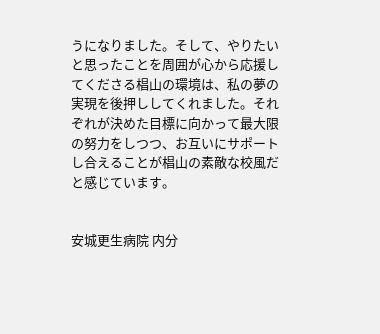うになりました。そして、やりたいと思ったことを周囲が心から応援してくださる椙山の環境は、私の夢の実現を後押ししてくれました。それぞれが決めた目標に向かって最大限の努力をしつつ、お互いにサポートし合えることが椙山の素敵な校風だと感じています。


安城更生病院 内分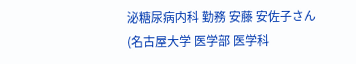泌糖尿病内科 勤務 安藤 安佐子さん
(名古屋大学 医学部 医学科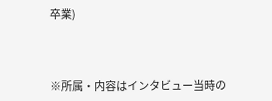卒業)



※所属・内容はインタビュー当時の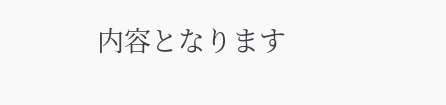内容となります